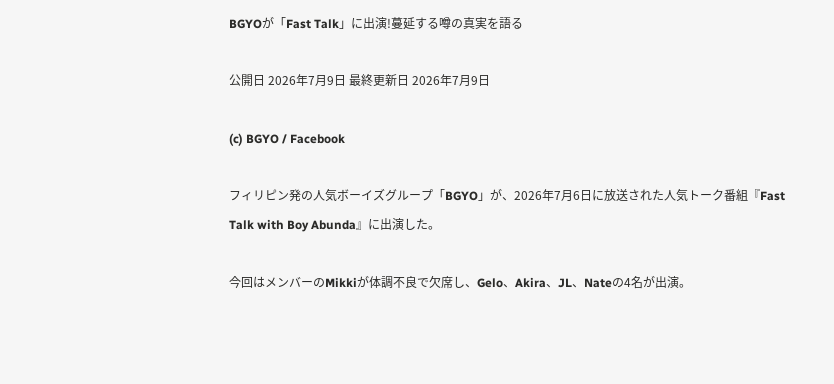BGYOが「Fast Talk」に出演!蔓延する噂の真実を語る

公開日 2026年7月9日 最終更新日 2026年7月9日

(c) BGYO / Facebook

フィリピン発の人気ボーイズグループ「BGYO」が、2026年7月6日に放送された人気トーク番組『Fast Talk with Boy Abunda』に出演した。

今回はメンバーのMikkiが体調不良で欠席し、Gelo、Akira、JL、Nateの4名が出演。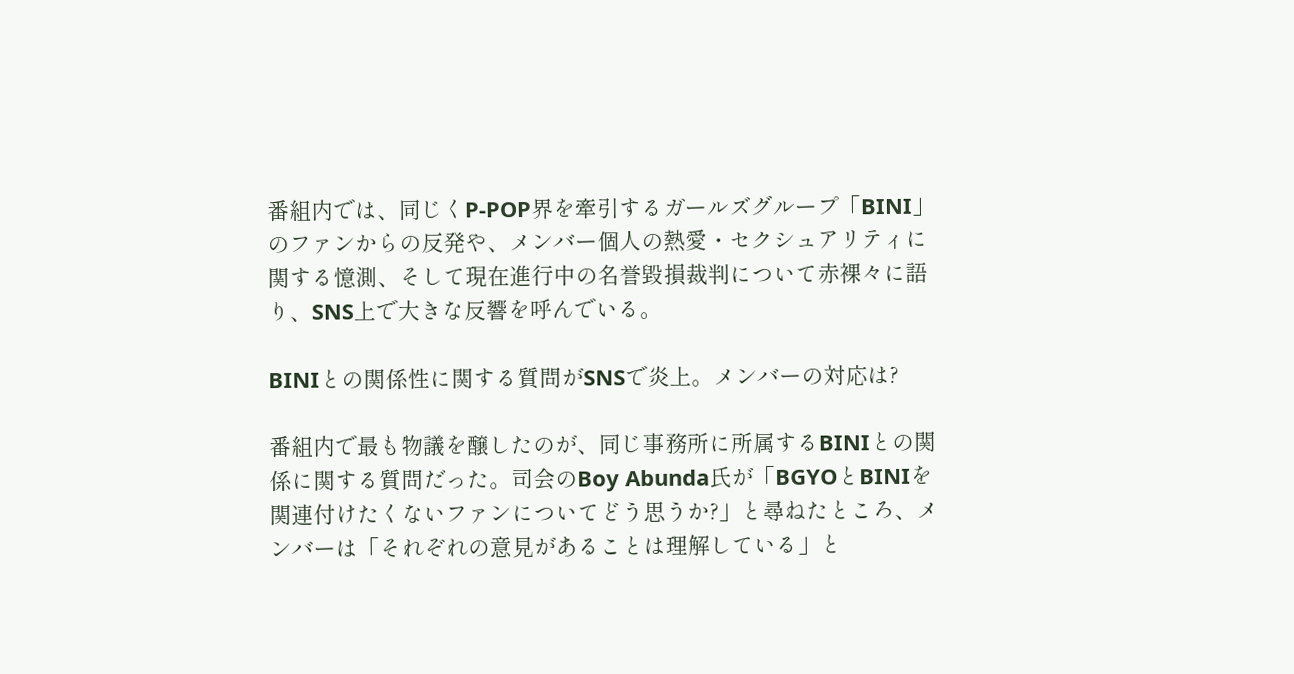番組内では、同じくP-POP界を牽引するガールズグループ「BINI」のファンからの反発や、メンバー個人の熱愛・セクシュアリティに関する憶測、そして現在進行中の名誉毀損裁判について赤裸々に語り、SNS上で大きな反響を呼んでいる。

BINIとの関係性に関する質問がSNSで炎上。メンバーの対応は?

番組内で最も物議を醸したのが、同じ事務所に所属するBINIとの関係に関する質問だった。司会のBoy Abunda氏が「BGYOとBINIを関連付けたくないファンについてどう思うか?」と尋ねたところ、メンバーは「それぞれの意見があることは理解している」と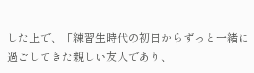した上で、「練習生時代の初日からずっと一緒に過ごしてきた親しい友人であり、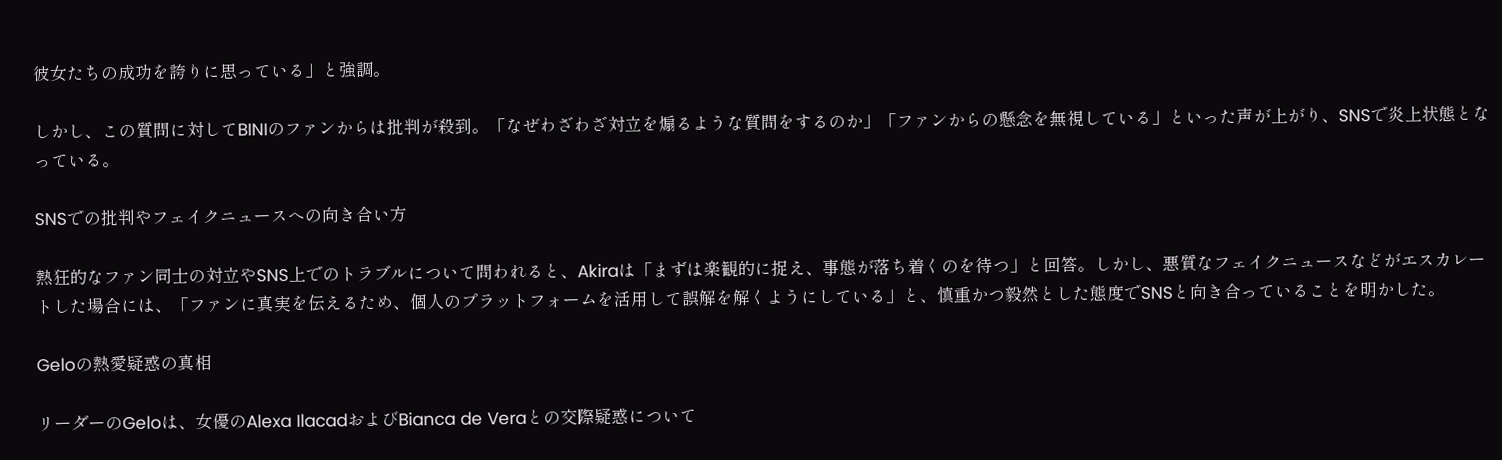彼女たちの成功を誇りに思っている」と強調。

しかし、この質問に対してBINIのファンからは批判が殺到。「なぜわざわざ対立を煽るような質問をするのか」「ファンからの懸念を無視している」といった声が上がり、SNSで炎上状態となっている。

SNSでの批判やフェイクニュースへの向き合い方

熱狂的なファン同士の対立やSNS上でのトラブルについて問われると、Akiraは「まずは楽観的に捉え、事態が落ち着くのを待つ」と回答。しかし、悪質なフェイクニュースなどがエスカレートした場合には、「ファンに真実を伝えるため、個人のプラットフォームを活用して誤解を解くようにしている」と、慎重かつ毅然とした態度でSNSと向き合っていることを明かした。

Geloの熱愛疑惑の真相

リーダーのGeloは、女優のAlexa IlacadおよびBianca de Veraとの交際疑惑について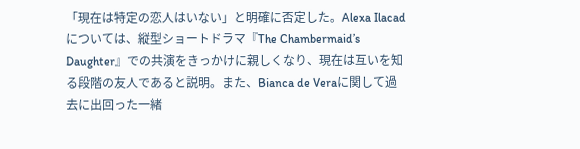「現在は特定の恋人はいない」と明確に否定した。Alexa Ilacadについては、縦型ショートドラマ『The Chambermaid’s Daughter』での共演をきっかけに親しくなり、現在は互いを知る段階の友人であると説明。また、Bianca de Veraに関して過去に出回った一緒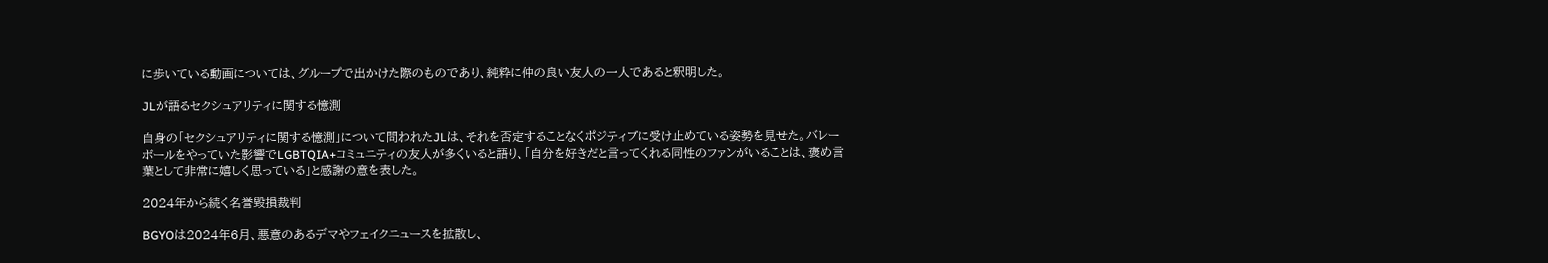に歩いている動画については、グループで出かけた際のものであり、純粋に仲の良い友人の一人であると釈明した。

JLが語るセクシュアリティに関する憶測

自身の「セクシュアリティに関する憶測」について問われたJLは、それを否定することなくポジティブに受け止めている姿勢を見せた。バレーボールをやっていた影響でLGBTQIA+コミュニティの友人が多くいると語り、「自分を好きだと言ってくれる同性のファンがいることは、褒め言葉として非常に嬉しく思っている」と感謝の意を表した。

2024年から続く名誉毀損裁判

BGYOは2024年6月、悪意のあるデマやフェイクニュースを拡散し、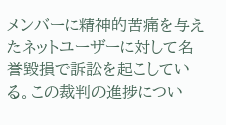メンバーに精神的苦痛を与えたネットユーザーに対して名誉毀損で訴訟を起こしている。この裁判の進捗につい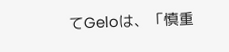てGeloは、「慎重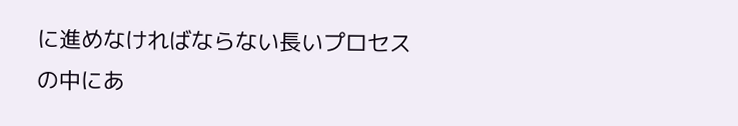に進めなければならない長いプロセスの中にあ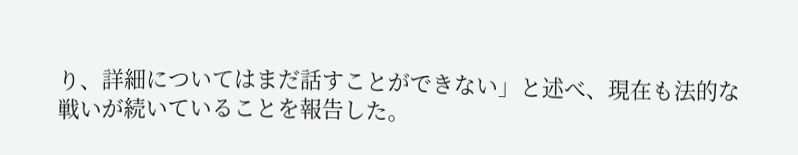り、詳細についてはまだ話すことができない」と述べ、現在も法的な戦いが続いていることを報告した。